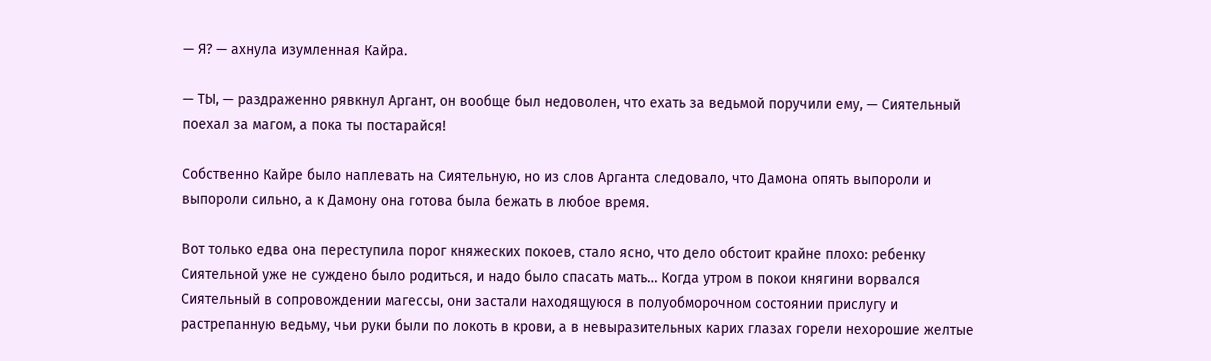— Я? — ахнула изумленная Кайра.

— ТЫ, — раздраженно рявкнул Аргант, он вообще был недоволен, что ехать за ведьмой поручили ему, — Сиятельный поехал за магом, а пока ты постарайся!

Собственно Кайре было наплевать на Сиятельную, но из слов Арганта следовало, что Дамона опять выпороли и выпороли сильно, а к Дамону она готова была бежать в любое время.

Вот только едва она переступила порог княжеских покоев, стало ясно, что дело обстоит крайне плохо: ребенку Сиятельной уже не суждено было родиться, и надо было спасать мать… Когда утром в покои княгини ворвался Сиятельный в сопровождении магессы, они застали находящуюся в полуобморочном состоянии прислугу и растрепанную ведьму, чьи руки были по локоть в крови, а в невыразительных карих глазах горели нехорошие желтые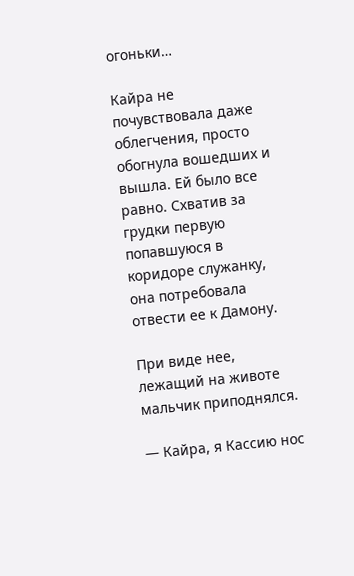огоньки…

Кайра не почувствовала даже облегчения, просто обогнула вошедших и вышла. Ей было все равно. Схватив за грудки первую попавшуюся в коридоре служанку, она потребовала отвести ее к Дамону.

При виде нее, лежащий на животе мальчик приподнялся.

— Кайра, я Кассию нос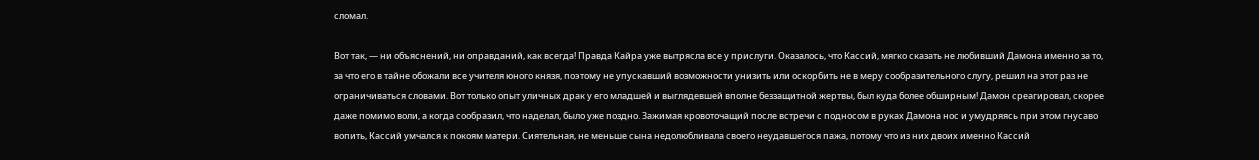сломал.

Вот так, — ни объяснений, ни оправданий, как всегда! Правда Кайра уже вытрясла все у прислуги. Оказалось, что Кассий, мягко сказать не любивший Дамона именно за то, за что его в тайне обожали все учителя юного князя, поэтому не упускавший возможности унизить или оскорбить не в меру сообразительного слугу, решил на этот раз не ограничиваться словами. Вот только опыт уличных драк у его младшей и выглядевшей вполне беззащитной жертвы, был куда более обширным! Дамон среагировал, скорее даже помимо воли, а когда сообразил, что наделал, было уже поздно. Зажимая кровоточащий после встречи с подносом в руках Дамона нос и умудряясь при этом гнусаво вопить, Кассий умчался к покоям матери. Сиятельная, не меньше сына недолюбливала своего неудавшегося пажа, потому что из них двоих именно Кассий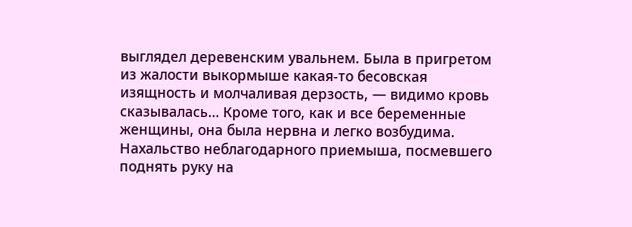выглядел деревенским увальнем. Была в пригретом из жалости выкормыше какая-то бесовская изящность и молчаливая дерзость, — видимо кровь сказывалась… Кроме того, как и все беременные женщины, она была нервна и легко возбудима. Нахальство неблагодарного приемыша, посмевшего поднять руку на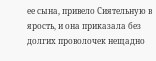ее сына, привело Сиятельную в ярость, и она приказала без долгих проволочек нещадно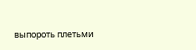выпороть плетьми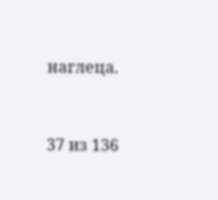наглеца.



37 из 136